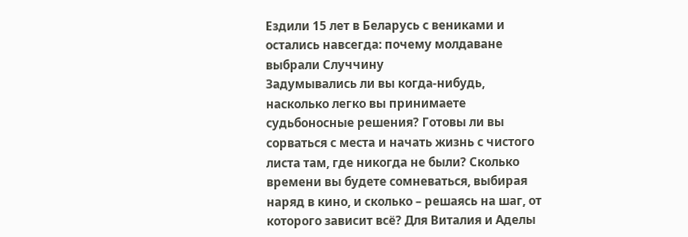Ездили 15 лет в Беларусь с вениками и остались навсегда: почему молдаване выбрали Случчину
Задумывались ли вы когда-нибудь, насколько легко вы принимаете судьбоносные решения? Готовы ли вы сорваться с места и начать жизнь с чистого листа там, где никогда не были? Сколько времени вы будете сомневаться, выбирая наряд в кино, и сколько – решаясь на шаг, от которого зависит всё? Для Виталия и Аделы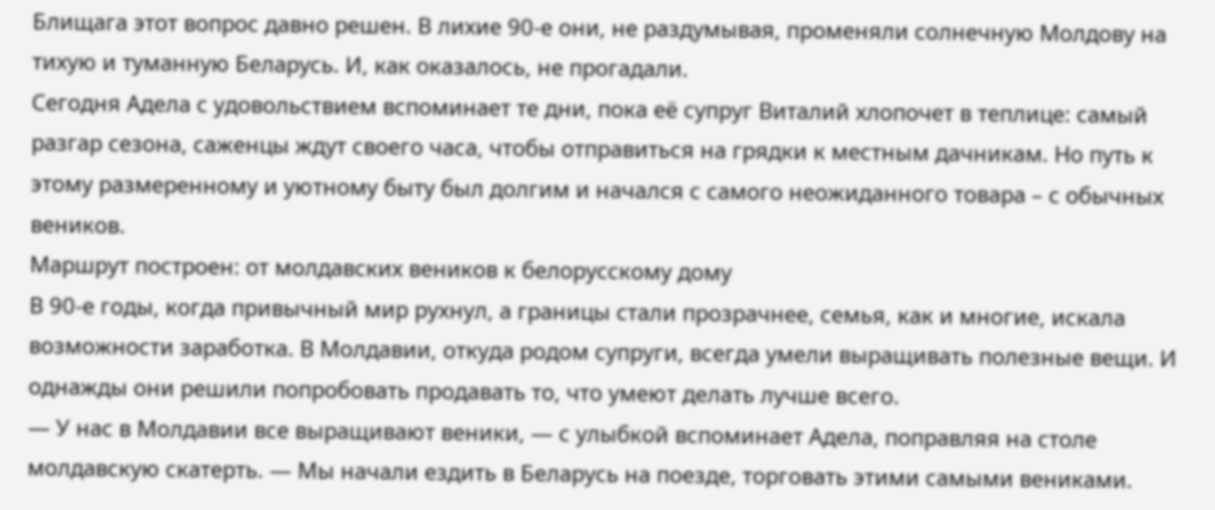Блищага этот вопрос давно решен. В лихие 90-е они, не раздумывая, променяли солнечную Молдову на тихую и туманную Беларусь. И, как оказалось, не прогадали.
Сегодня Адела с удовольствием вспоминает те дни, пока её супруг Виталий хлопочет в теплице: самый разгар сезона, саженцы ждут своего часа, чтобы отправиться на грядки к местным дачникам. Но путь к этому размеренному и уютному быту был долгим и начался с самого неожиданного товара – с обычных веников.
Маршрут построен: от молдавских веников к белорусскому дому
В 90-е годы, когда привычный мир рухнул, а границы стали прозрачнее, семья, как и многие, искала возможности заработка. В Молдавии, откуда родом супруги, всегда умели выращивать полезные вещи. И однажды они решили попробовать продавать то, что умеют делать лучше всего.
— У нас в Молдавии все выращивают веники, — с улыбкой вспоминает Адела, поправляя на столе молдавскую скатерть. — Мы начали ездить в Беларусь на поезде, торговать этими самыми вениками.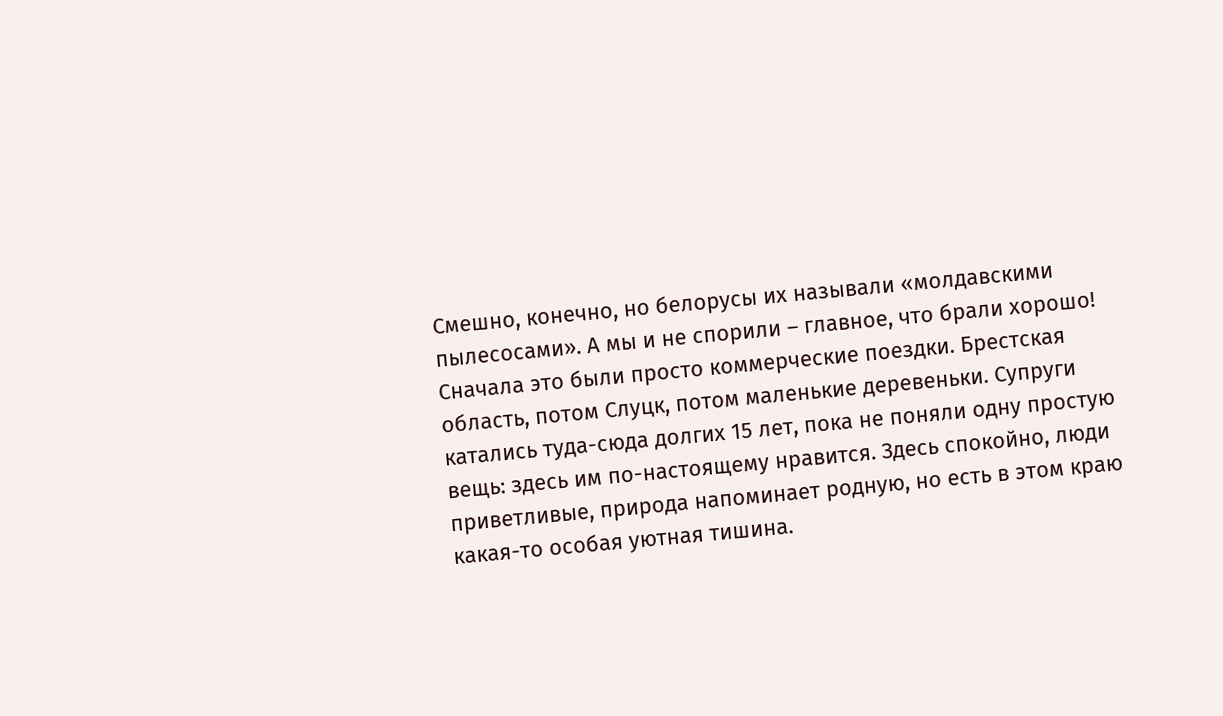Смешно, конечно, но белорусы их называли «молдавскими пылесосами». А мы и не спорили – главное, что брали хорошо!
Сначала это были просто коммерческие поездки. Брестская область, потом Слуцк, потом маленькие деревеньки. Супруги катались туда-сюда долгих 15 лет, пока не поняли одну простую вещь: здесь им по-настоящему нравится. Здесь спокойно, люди приветливые, природа напоминает родную, но есть в этом краю какая-то особая уютная тишина.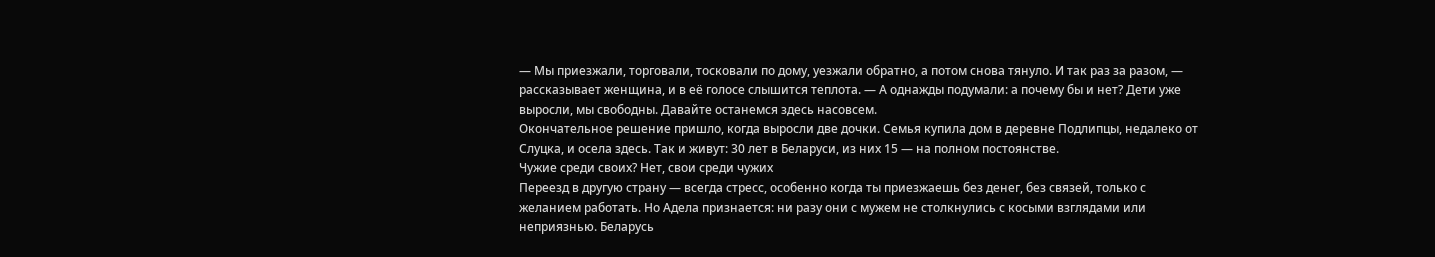— Мы приезжали, торговали, тосковали по дому, уезжали обратно, а потом снова тянуло. И так раз за разом, — рассказывает женщина, и в её голосе слышится теплота. — А однажды подумали: а почему бы и нет? Дети уже выросли, мы свободны. Давайте останемся здесь насовсем.
Окончательное решение пришло, когда выросли две дочки. Семья купила дом в деревне Подлипцы, недалеко от Слуцка, и осела здесь. Так и живут: 30 лет в Беларуси, из них 15 — на полном постоянстве.
Чужие среди своих? Нет, свои среди чужих
Переезд в другую страну — всегда стресс, особенно когда ты приезжаешь без денег, без связей, только с желанием работать. Но Адела признается: ни разу они с мужем не столкнулись с косыми взглядами или неприязнью. Беларусь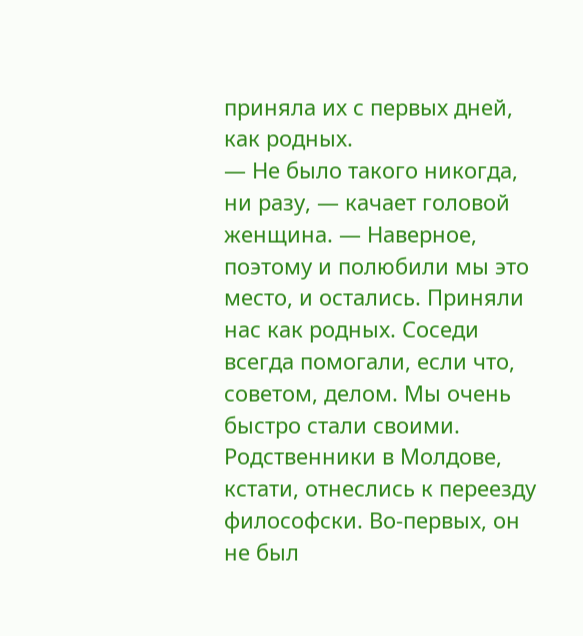приняла их с первых дней, как родных.
— Не было такого никогда, ни разу, — качает головой женщина. — Наверное, поэтому и полюбили мы это место, и остались. Приняли нас как родных. Соседи всегда помогали, если что, советом, делом. Мы очень быстро стали своими.
Родственники в Молдове, кстати, отнеслись к переезду философски. Во-первых, он не был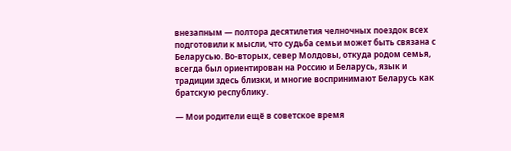внезапным — полтора десятилетия челночных поездок всех подготовили к мысли, что судьба семьи может быть связана с Беларусью. Во-вторых, север Молдовы, откуда родом семья, всегда был ориентирован на Россию и Беларусь, язык и традиции здесь близки, и многие воспринимают Беларусь как братскую республику.

— Мои родители ещё в советское время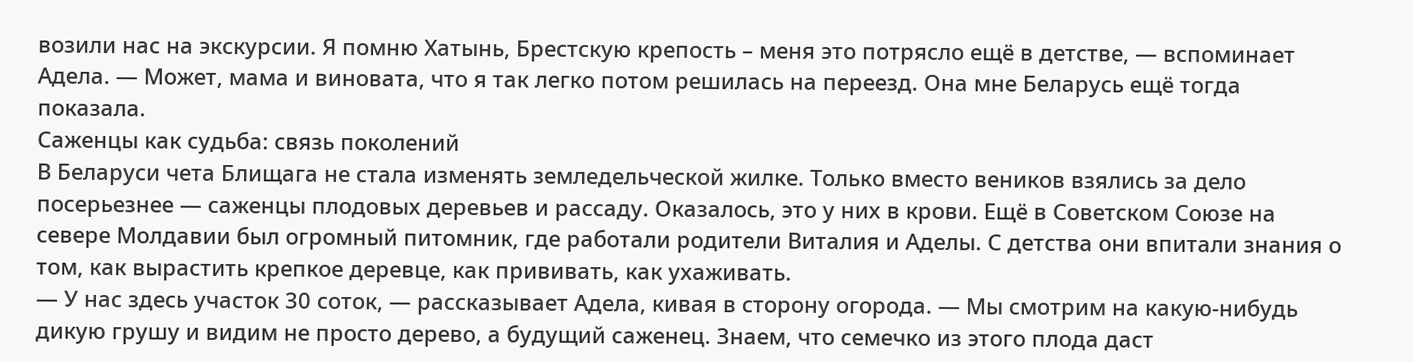возили нас на экскурсии. Я помню Хатынь, Брестскую крепость – меня это потрясло ещё в детстве, — вспоминает Адела. — Может, мама и виновата, что я так легко потом решилась на переезд. Она мне Беларусь ещё тогда показала.
Саженцы как судьба: связь поколений
В Беларуси чета Блищага не стала изменять земледельческой жилке. Только вместо веников взялись за дело посерьезнее — саженцы плодовых деревьев и рассаду. Оказалось, это у них в крови. Ещё в Советском Союзе на севере Молдавии был огромный питомник, где работали родители Виталия и Аделы. С детства они впитали знания о том, как вырастить крепкое деревце, как прививать, как ухаживать.
— У нас здесь участок 30 соток, — рассказывает Адела, кивая в сторону огорода. — Мы смотрим на какую-нибудь дикую грушу и видим не просто дерево, а будущий саженец. Знаем, что семечко из этого плода даст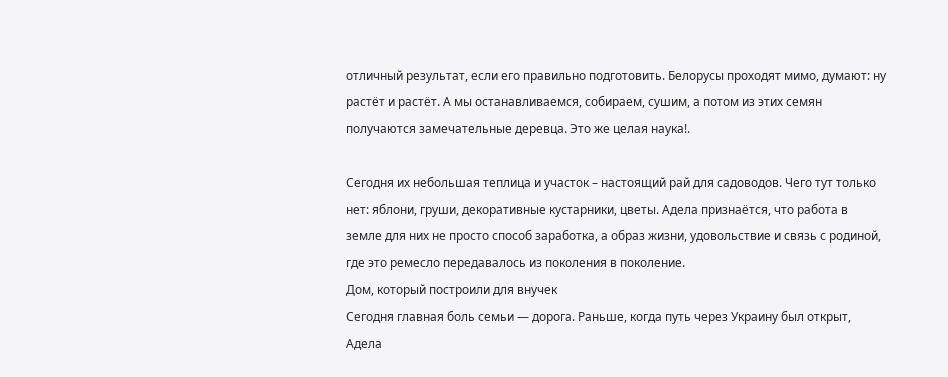отличный результат, если его правильно подготовить. Белорусы проходят мимо, думают: ну растёт и растёт. А мы останавливаемся, собираем, сушим, а потом из этих семян получаются замечательные деревца. Это же целая наука!.

Сегодня их небольшая теплица и участок – настоящий рай для садоводов. Чего тут только нет: яблони, груши, декоративные кустарники, цветы. Адела признаётся, что работа в земле для них не просто способ заработка, а образ жизни, удовольствие и связь с родиной, где это ремесло передавалось из поколения в поколение.
Дом, который построили для внучек
Сегодня главная боль семьи — дорога. Раньше, когда путь через Украину был открыт, Адела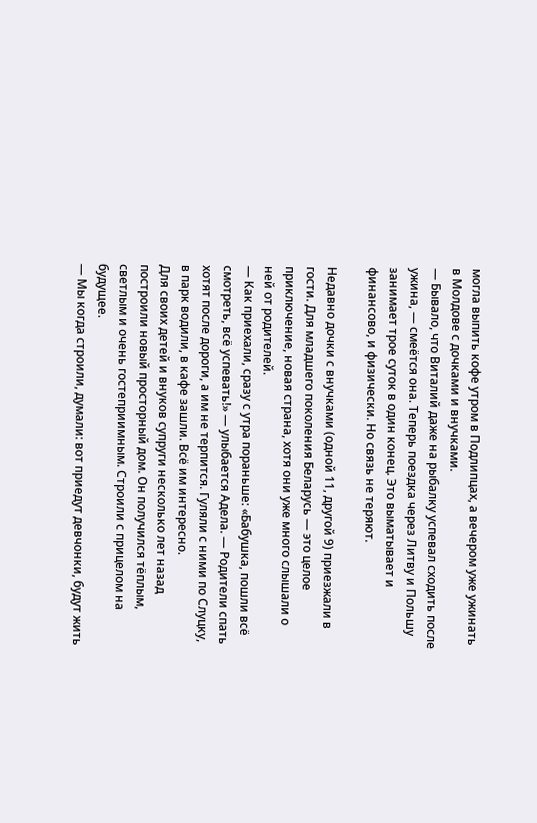могла выпить кофе утром в Подлипцах, а вечером уже ужинать в Молдове с дочками и внучками.
— Бывало, что Виталий даже на рыбалку успевал сходить после ужина, — смеётся она. Теперь поездка через Литву и Польшу занимает трое суток в один конец. Это выматывает и финансово, и физически. Но связь не теряют.

Недавно дочки с внучками (одной 11, другой 9) приезжали в гости. Для младшего поколения Беларусь — это целое приключение, новая страна, хотя они уже много слышали о ней от родителей.
— Как приехали, сразу с утра пораньше: «Бабушка, пошли всё смотреть, всё успевать!» — улыбается Адела. — Родители спать хотят после дороги, а им не терпится. Гуляли с ними по Слуцку, в парк водили, в кафе зашли. Всё им интересно.
Для своих детей и внуков супруги несколько лет назад построили новый просторный дом. Он получился тёплым, светлым и очень гостеприимным. Строили с прицелом на будущее.
— Мы когда строили, думали: вот приедут девчонки, будут жить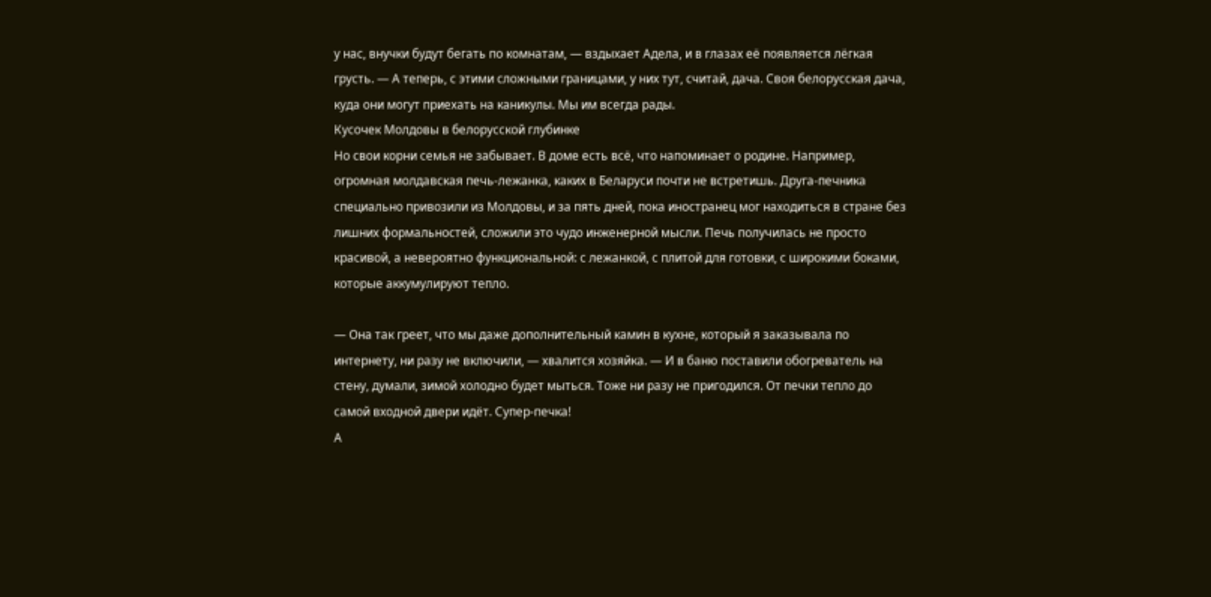у нас, внучки будут бегать по комнатам, — вздыхает Адела, и в глазах её появляется лёгкая грусть. — А теперь, с этими сложными границами, у них тут, считай, дача. Своя белорусская дача, куда они могут приехать на каникулы. Мы им всегда рады.
Кусочек Молдовы в белорусской глубинке
Но свои корни семья не забывает. В доме есть всё, что напоминает о родине. Например, огромная молдавская печь-лежанка, каких в Беларуси почти не встретишь. Друга-печника специально привозили из Молдовы, и за пять дней, пока иностранец мог находиться в стране без лишних формальностей, сложили это чудо инженерной мысли. Печь получилась не просто красивой, а невероятно функциональной: с лежанкой, с плитой для готовки, с широкими боками, которые аккумулируют тепло.

— Она так греет, что мы даже дополнительный камин в кухне, который я заказывала по интернету, ни разу не включили, — хвалится хозяйка. — И в баню поставили обогреватель на стену, думали, зимой холодно будет мыться. Тоже ни разу не пригодился. От печки тепло до самой входной двери идёт. Супер-печка!
А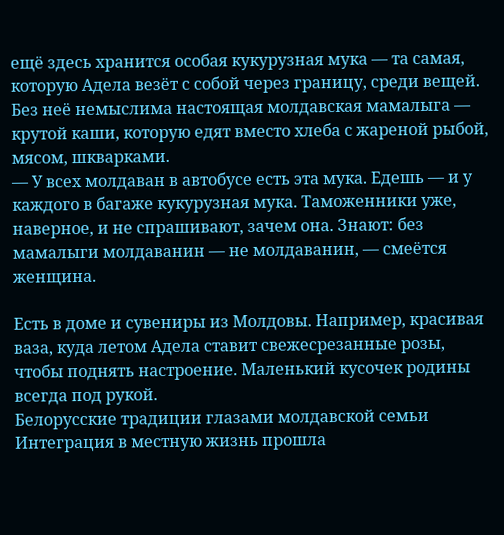ещё здесь хранится особая кукурузная мука — та самая, которую Адела везёт с собой через границу, среди вещей. Без неё немыслима настоящая молдавская мамалыга — крутой каши, которую едят вместо хлеба с жареной рыбой, мясом, шкварками.
— У всех молдаван в автобусе есть эта мука. Едешь — и у каждого в багаже кукурузная мука. Таможенники уже, наверное, и не спрашивают, зачем она. Знают: без мамалыги молдаванин — не молдаванин, — смеётся женщина.

Есть в доме и сувениры из Молдовы. Например, красивая ваза, куда летом Адела ставит свежесрезанные розы, чтобы поднять настроение. Маленький кусочек родины всегда под рукой.
Белорусские традиции глазами молдавской семьи
Интеграция в местную жизнь прошла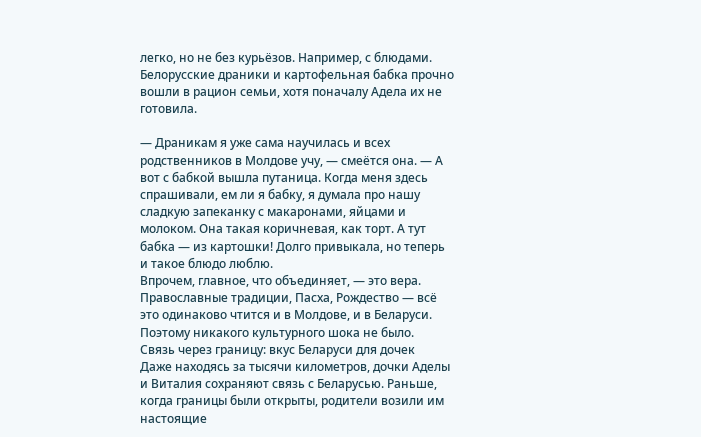легко, но не без курьёзов. Например, с блюдами. Белорусские драники и картофельная бабка прочно вошли в рацион семьи, хотя поначалу Адела их не готовила.

— Драникам я уже сама научилась и всех родственников в Молдове учу, — смеётся она. — А вот с бабкой вышла путаница. Когда меня здесь спрашивали, ем ли я бабку, я думала про нашу сладкую запеканку с макаронами, яйцами и молоком. Она такая коричневая, как торт. А тут бабка — из картошки! Долго привыкала, но теперь и такое блюдо люблю.
Впрочем, главное, что объединяет, — это вера. Православные традиции, Пасха, Рождество — всё это одинаково чтится и в Молдове, и в Беларуси. Поэтому никакого культурного шока не было.
Связь через границу: вкус Беларуси для дочек
Даже находясь за тысячи километров, дочки Аделы и Виталия сохраняют связь с Беларусью. Раньше, когда границы были открыты, родители возили им настоящие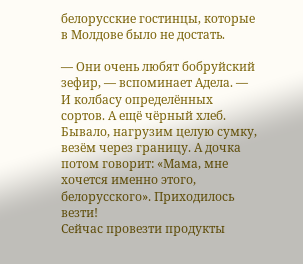белорусские гостинцы, которые в Молдове было не достать.

— Они очень любят бобруйский зефир, — вспоминает Адела. — И колбасу определённых сортов. А ещё чёрный хлеб. Бывало, нагрузим целую сумку, везём через границу. А дочка потом говорит: «Мама, мне хочется именно этого, белорусского». Приходилось везти!
Сейчас провезти продукты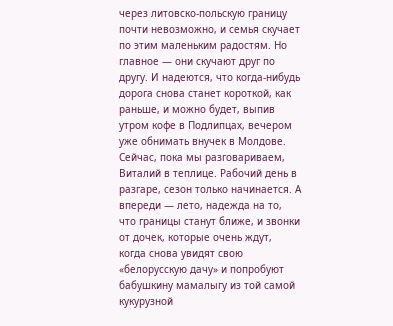через литовско-польскую границу почти невозможно, и семья скучает по этим маленьким радостям. Но главное — они скучают друг по другу. И надеются, что когда-нибудь дорога снова станет короткой, как раньше, и можно будет, выпив утром кофе в Подлипцах, вечером уже обнимать внучек в Молдове.
Сейчас, пока мы разговариваем, Виталий в теплице. Рабочий день в разгаре, сезон только начинается. А впереди — лето, надежда на то, что границы станут ближе, и звонки от дочек, которые очень ждут, когда снова увидят свою «белорусскую дачу» и попробуют бабушкину мамалыгу из той самой кукурузной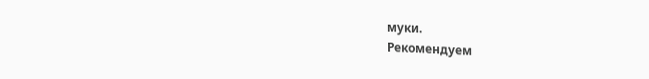муки.
Рекомендуем